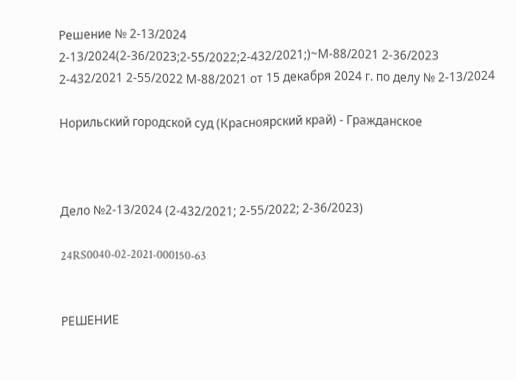Решение № 2-13/2024 2-13/2024(2-36/2023;2-55/2022;2-432/2021;)~М-88/2021 2-36/2023 2-432/2021 2-55/2022 М-88/2021 от 15 декабря 2024 г. по делу № 2-13/2024

Норильский городской суд (Красноярский край) - Гражданское



Дело №2-13/2024 (2-432/2021; 2-55/2022; 2-36/2023)

24RS0040-02-2021-000150-63


РЕШЕНИЕ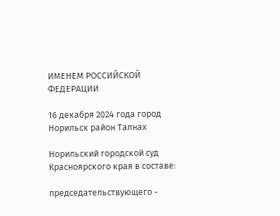ИМЕНЕМ РОССИЙСКОЙ ФЕДЕРАЦИИ

16 декабря 2024 года город Норильск район Талнах

Норильский городской суд Красноярского края в составе:

председательствующего -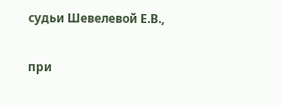судьи Шевелевой Е.В.,

при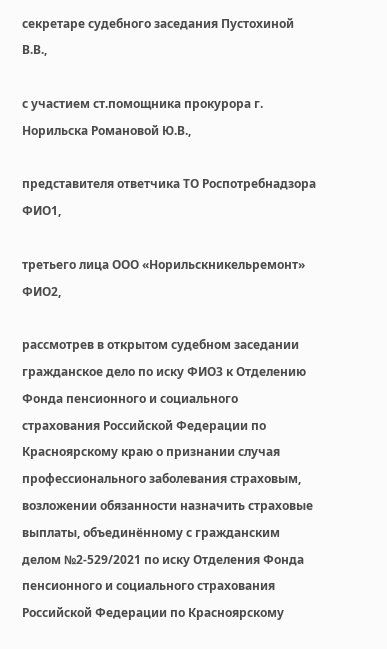секретаре судебного заседания Пустохиной В.В.,

с участием ст.помощника прокурора г. Норильска Романовой Ю.В.,

представителя ответчика ТО Роспотребнадзора ФИО1,

третьего лица ООО «Норильскникельремонт» ФИО2,

рассмотрев в открытом судебном заседании гражданское дело по иску ФИО3 к Отделению Фонда пенсионного и социального страхования Российской Федерации по Красноярскому краю о признании случая профессионального заболевания страховым, возложении обязанности назначить страховые выплаты, объединённому с гражданским делом №2-529/2021 по иску Отделения Фонда пенсионного и социального страхования Российской Федерации по Красноярскому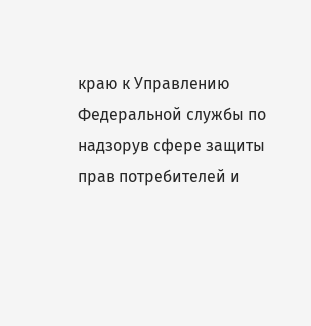краю к Управлению Федеральной службы по надзорув сфере защиты прав потребителей и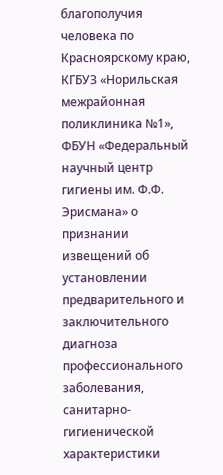благополучия человека по Красноярскому краю, КГБУЗ «Норильская межрайонная поликлиника №1», ФБУН «Федеральный научный центр гигиены им. Ф.Ф. Эрисмана» о признании извещений об установлении предварительного и заключительного диагноза профессионального заболевания, санитарно-гигиенической характеристики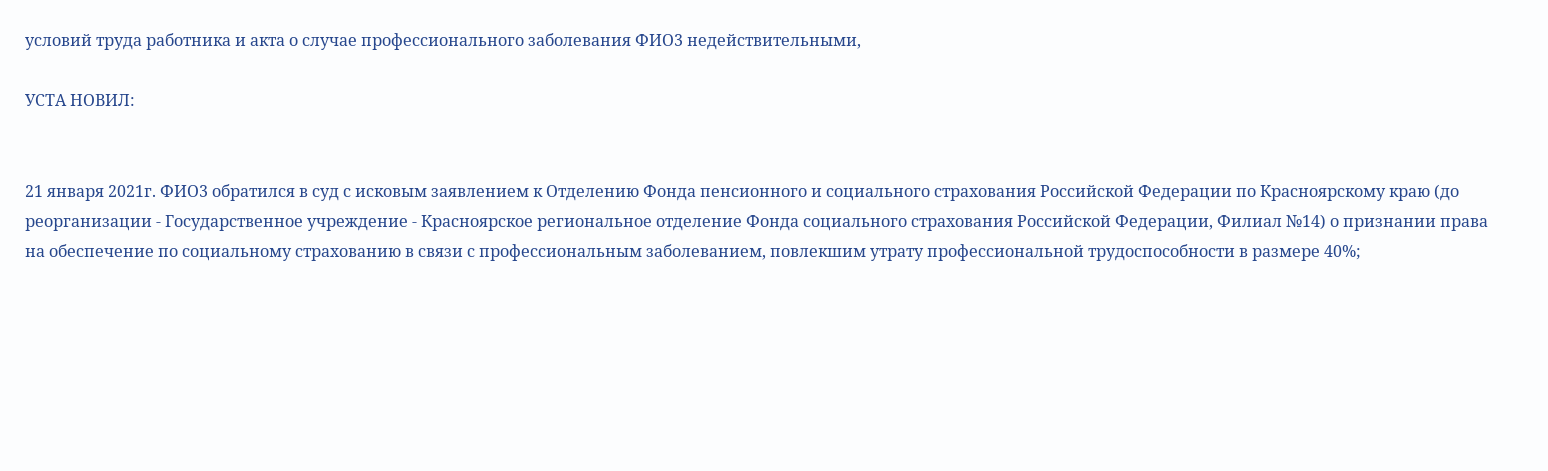условий труда работника и акта о случае профессионального заболевания ФИО3 недействительными,

УСТА НОВИЛ:


21 января 2021г. ФИО3 обратился в суд с исковым заявлением к Отделению Фонда пенсионного и социального страхования Российской Федерации по Красноярскому краю (до реорганизации - Государственное учреждение - Красноярское региональное отделение Фонда социального страхования Российской Федерации, Филиал №14) о признании права на обеспечение по социальному страхованию в связи с профессиональным заболеванием, повлекшим утрату профессиональной трудоспособности в размере 40%;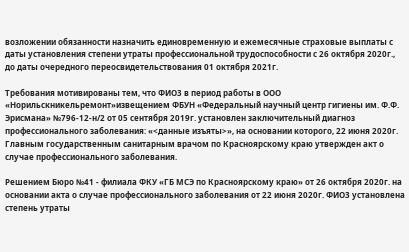возложении обязанности назначить единовременную и ежемесячные страховые выплаты с даты установления степени утраты профессиональной трудоспособности с 26 октября 2020г., до даты очередного переосвидетельствования 01 октября 2021г.

Требования мотивированы тем, что ФИО3 в период работы в ООО «Норильскникельремонт»извещением ФБУН «Федеральный научный центр гигиены им. Ф.Ф. Эрисмана» №796-12-н/2 от 05 сентября 2019г. установлен заключительный диагноз профессионального заболевания: «<данные изъяты>», на основании которого, 22 июня 2020г. Главным государственным санитарным врачом по Красноярскому краю утвержден акт о случае профессионального заболевания.

Решением Бюро №41 - филиала ФКУ «ГБ МСЭ по Красноярскому краю» от 26 октября 2020г. на основании акта о случае профессионального заболевания от 22 июня 2020г. ФИО3 установлена степень утраты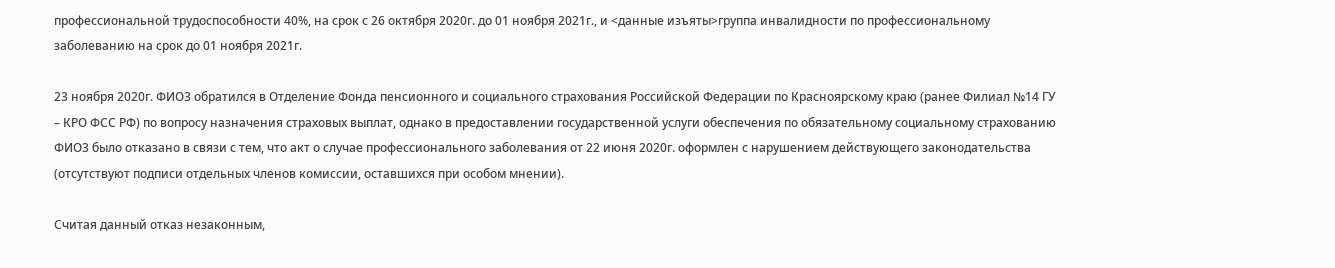профессиональной трудоспособности 40%, на срок с 26 октября 2020г. до 01 ноября 2021г., и <данные изъяты>группа инвалидности по профессиональному заболеванию на срок до 01 ноября 2021г.

23 ноября 2020г. ФИО3 обратился в Отделение Фонда пенсионного и социального страхования Российской Федерации по Красноярскому краю (ранее Филиал №14 ГУ – КРО ФСС РФ) по вопросу назначения страховых выплат, однако в предоставлении государственной услуги обеспечения по обязательному социальному страхованию ФИО3 было отказано в связи с тем, что акт о случае профессионального заболевания от 22 июня 2020г. оформлен с нарушением действующего законодательства (отсутствуют подписи отдельных членов комиссии, оставшихся при особом мнении).

Считая данный отказ незаконным,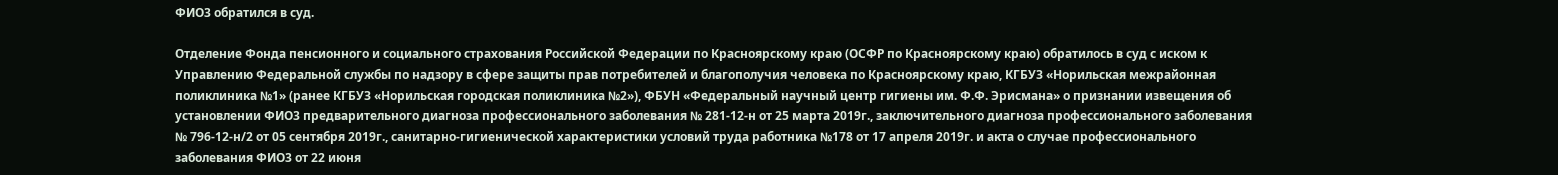ФИО3 обратился в суд.

Отделение Фонда пенсионного и социального страхования Российской Федерации по Красноярскому краю (ОСФР по Красноярскому краю) обратилось в суд с иском к Управлению Федеральной службы по надзору в сфере защиты прав потребителей и благополучия человека по Красноярскому краю, КГБУЗ «Норильская межрайонная поликлиника №1» (ранее КГБУЗ «Норильская городская поликлиника №2»), ФБУН «Федеральный научный центр гигиены им. Ф.Ф. Эрисмана» о признании извещения об установлении ФИО3 предварительного диагноза профессионального заболевания № 281-12-н от 25 марта 2019г., заключительного диагноза профессионального заболевания № 796-12-н/2 от 05 сентября 2019г., санитарно-гигиенической характеристики условий труда работника №178 от 17 апреля 2019г. и акта о случае профессионального заболевания ФИО3 от 22 июня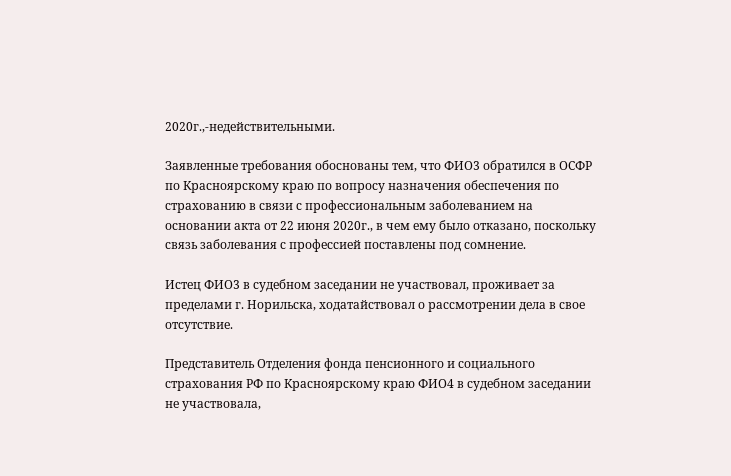2020г.,-недействительными.

Заявленные требования обоснованы тем, что ФИО3 обратился в ОСФР по Красноярскому краю по вопросу назначения обеспечения по страхованию в связи с профессиональным заболеванием на основании акта от 22 июня 2020г., в чем ему было отказано, поскольку связь заболевания с профессией поставлены под сомнение.

Истец ФИО3 в судебном заседании не участвовал, проживает за пределами г. Норильска, ходатайствовал о рассмотрении дела в свое отсутствие.

Представитель Отделения фонда пенсионного и социального страхования РФ по Красноярскому краю ФИО4 в судебном заседании не участвовала,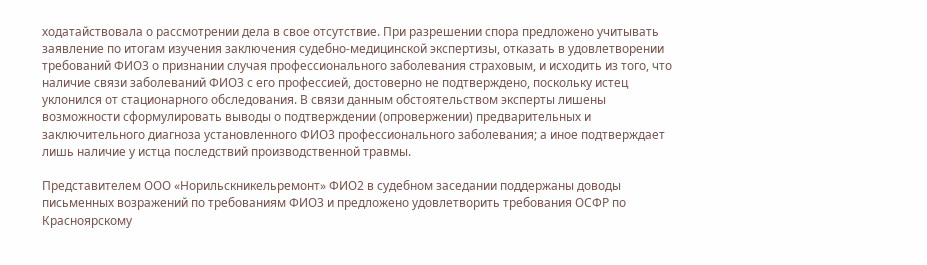ходатайствовала о рассмотрении дела в свое отсутствие. При разрешении спора предложено учитывать заявление по итогам изучения заключения судебно-медицинской экспертизы, отказать в удовлетворении требований ФИО3 о признании случая профессионального заболевания страховым, и исходить из того, что наличие связи заболеваний ФИО3 с его профессией, достоверно не подтверждено, поскольку истец уклонился от стационарного обследования. В связи данным обстоятельством эксперты лишены возможности сформулировать выводы о подтверждении (опровержении) предварительных и заключительного диагноза установленного ФИО3 профессионального заболевания; а иное подтверждает лишь наличие у истца последствий производственной травмы.

Представителем ООО «Норильскникельремонт» ФИО2 в судебном заседании поддержаны доводы письменных возражений по требованиям ФИО3 и предложено удовлетворить требования ОСФР по Красноярскому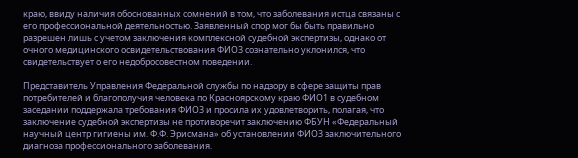краю, ввиду наличия обоснованных сомнений в том, что заболевания истца связаны с его профессиональной деятельностью. Заявленный спор мог бы быть правильно разрешен лишь с учетом заключения комплексной судебной экспертизы, однако от очного медицинского освидетельствования ФИО3 сознательно уклонился, что свидетельствует о его недобросовестном поведении.

Представитель Управления Федеральной службы по надзору в сфере защиты прав потребителей и благополучия человека по Красноярскому краю ФИО1 в судебном заседании поддержала требования ФИО3 и просила их удовлетворить, полагая, что заключение судебной экспертизы не противоречит заключению ФБУН «Федеральный научный центр гигиены им. Ф.Ф. Эрисмана» об установлении ФИО3 заключительного диагноза профессионального заболевания.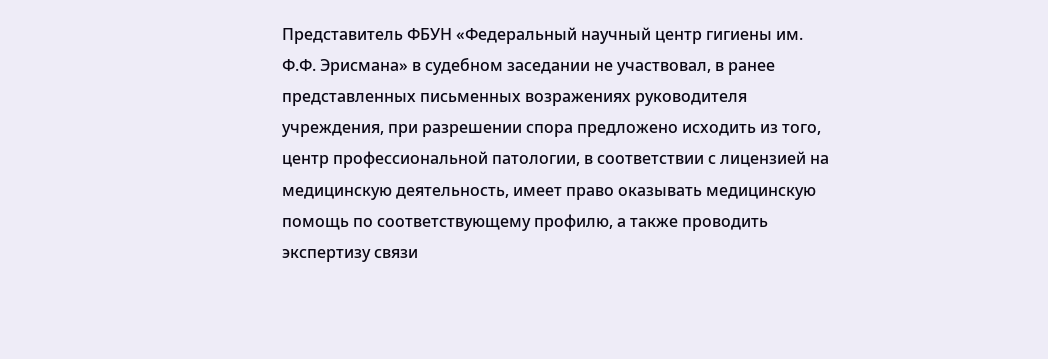Представитель ФБУН «Федеральный научный центр гигиены им. Ф.Ф. Эрисмана» в судебном заседании не участвовал, в ранее представленных письменных возражениях руководителя учреждения, при разрешении спора предложено исходить из того, центр профессиональной патологии, в соответствии с лицензией на медицинскую деятельность, имеет право оказывать медицинскую помощь по соответствующему профилю, а также проводить экспертизу связи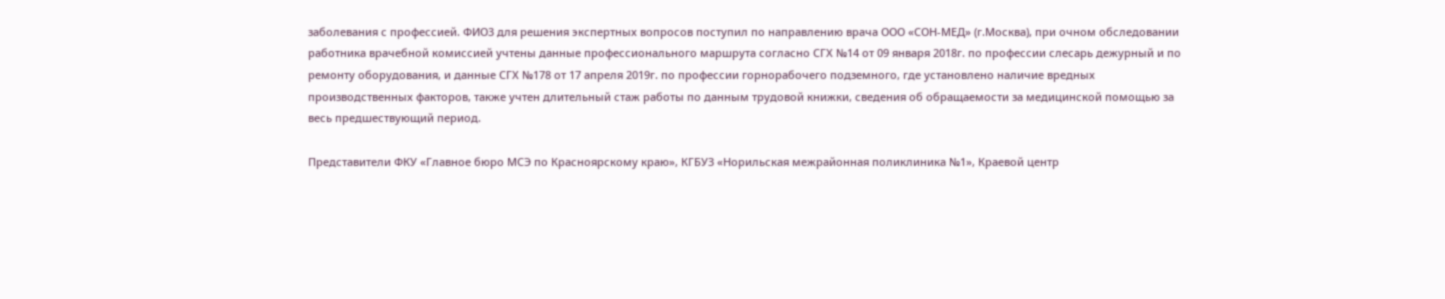заболевания с профессией. ФИО3 для решения экспертных вопросов поступил по направлению врача ООО «СОН-МЕД» (г.Москва), при очном обследовании работника врачебной комиссией учтены данные профессионального маршрута согласно СГХ №14 от 09 января 2018г. по профессии слесарь дежурный и по ремонту оборудования, и данные СГХ №178 от 17 апреля 2019г. по профессии горнорабочего подземного, где установлено наличие вредных производственных факторов, также учтен длительный стаж работы по данным трудовой книжки, сведения об обращаемости за медицинской помощью за весь предшествующий период.

Представители ФКУ «Главное бюро МСЭ по Красноярскому краю», КГБУЗ «Норильская межрайонная поликлиника №1», Краевой центр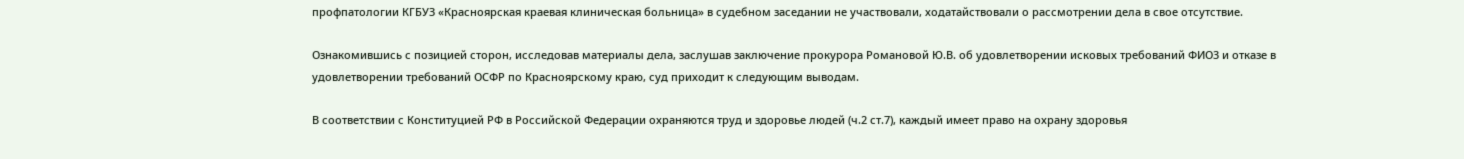профпатологии КГБУЗ «Красноярская краевая клиническая больница» в судебном заседании не участвовали, ходатайствовали о рассмотрении дела в свое отсутствие.

Ознакомившись с позицией сторон, исследовав материалы дела, заслушав заключение прокурора Романовой Ю.В. об удовлетворении исковых требований ФИО3 и отказе в удовлетворении требований ОСФР по Красноярскому краю, суд приходит к следующим выводам.

В соответствии с Конституцией РФ в Российской Федерации охраняются труд и здоровье людей (ч.2 ст.7), каждый имеет право на охрану здоровья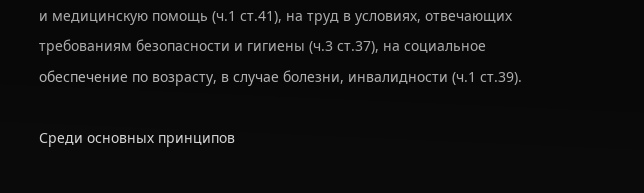и медицинскую помощь (ч.1 ст.41), на труд в условиях, отвечающих требованиям безопасности и гигиены (ч.3 ст.37), на социальное обеспечение по возрасту, в случае болезни, инвалидности (ч.1 ст.39).

Среди основных принципов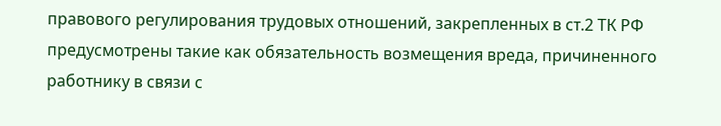правового регулирования трудовых отношений, закрепленных в ст.2 ТК РФ предусмотрены такие как обязательность возмещения вреда, причиненного работнику в связи с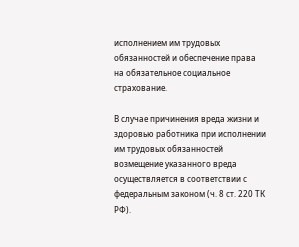исполнением им трудовых обязанностей и обеспечение права на обязательное социальное страхование.

В случае причинения вреда жизни и здоровью работника при исполнении им трудовых обязанностей возмещение указанного вреда осуществляется в соответствии с федеральным законом (ч. 8 ст. 220 ТК РФ).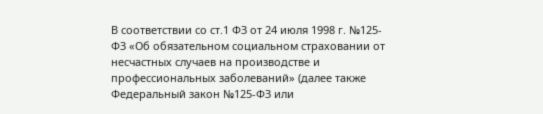В соответствии со ст.1 ФЗ от 24 июля 1998 г. №125-ФЗ «Об обязательном социальном страховании от несчастных случаев на производстве и профессиональных заболеваний» (далее также Федеральный закон №125-ФЗ или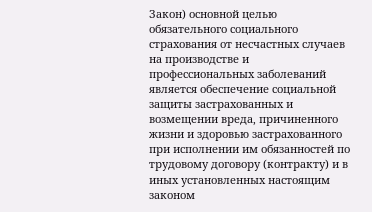Закон) основной целью обязательного социального страхования от несчастных случаев на производстве и профессиональных заболеваний является обеспечение социальной защиты застрахованных и возмещении вреда, причиненного жизни и здоровью застрахованного при исполнении им обязанностей по трудовому договору (контракту) и в иных установленных настоящим законом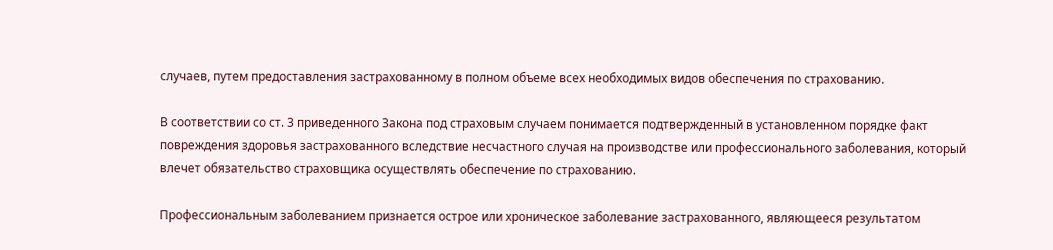случаев, путем предоставления застрахованному в полном объеме всех необходимых видов обеспечения по страхованию.

В соответствии со ст. 3 приведенного Закона под страховым случаем понимается подтвержденный в установленном порядке факт повреждения здоровья застрахованного вследствие несчастного случая на производстве или профессионального заболевания, который влечет обязательство страховщика осуществлять обеспечение по страхованию.

Профессиональным заболеванием признается острое или хроническое заболевание застрахованного, являющееся результатом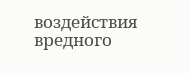воздействия вредного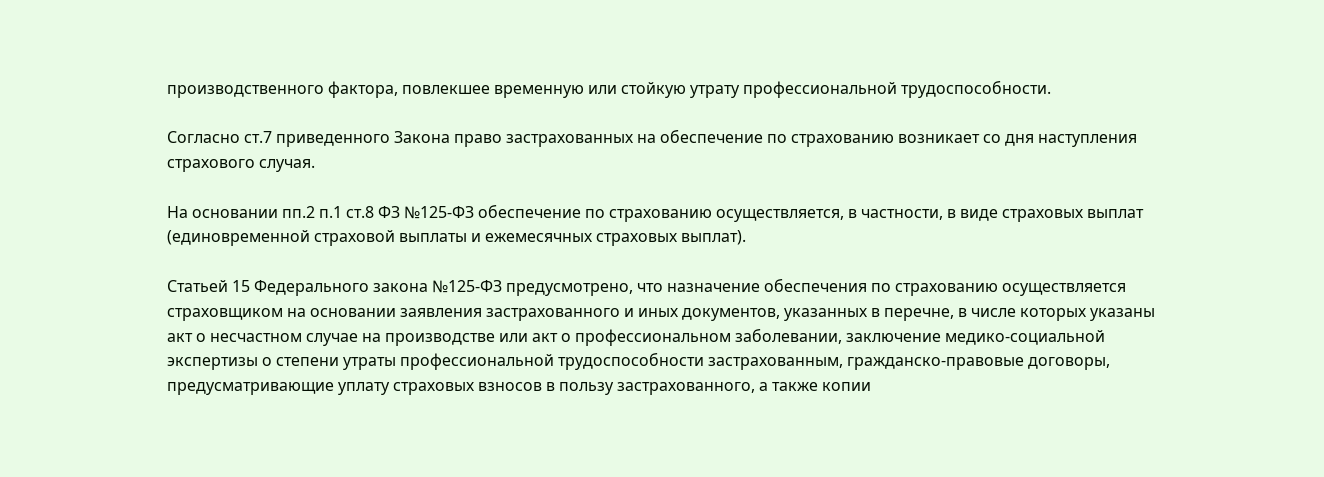производственного фактора, повлекшее временную или стойкую утрату профессиональной трудоспособности.

Согласно ст.7 приведенного Закона право застрахованных на обеспечение по страхованию возникает со дня наступления страхового случая.

На основании пп.2 п.1 ст.8 ФЗ №125-ФЗ обеспечение по страхованию осуществляется, в частности, в виде страховых выплат (единовременной страховой выплаты и ежемесячных страховых выплат).

Статьей 15 Федерального закона №125-ФЗ предусмотрено, что назначение обеспечения по страхованию осуществляется страховщиком на основании заявления застрахованного и иных документов, указанных в перечне, в числе которых указаны акт о несчастном случае на производстве или акт о профессиональном заболевании, заключение медико-социальной экспертизы о степени утраты профессиональной трудоспособности застрахованным, гражданско-правовые договоры, предусматривающие уплату страховых взносов в пользу застрахованного, а также копии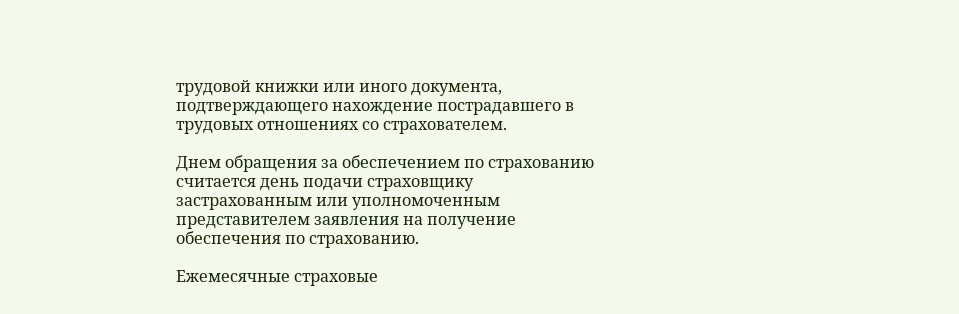трудовой книжки или иного документа, подтверждающего нахождение пострадавшего в трудовых отношениях со страхователем.

Днем обращения за обеспечением по страхованию считается день подачи страховщику застрахованным или уполномоченным представителем заявления на получение обеспечения по страхованию.

Ежемесячные страховые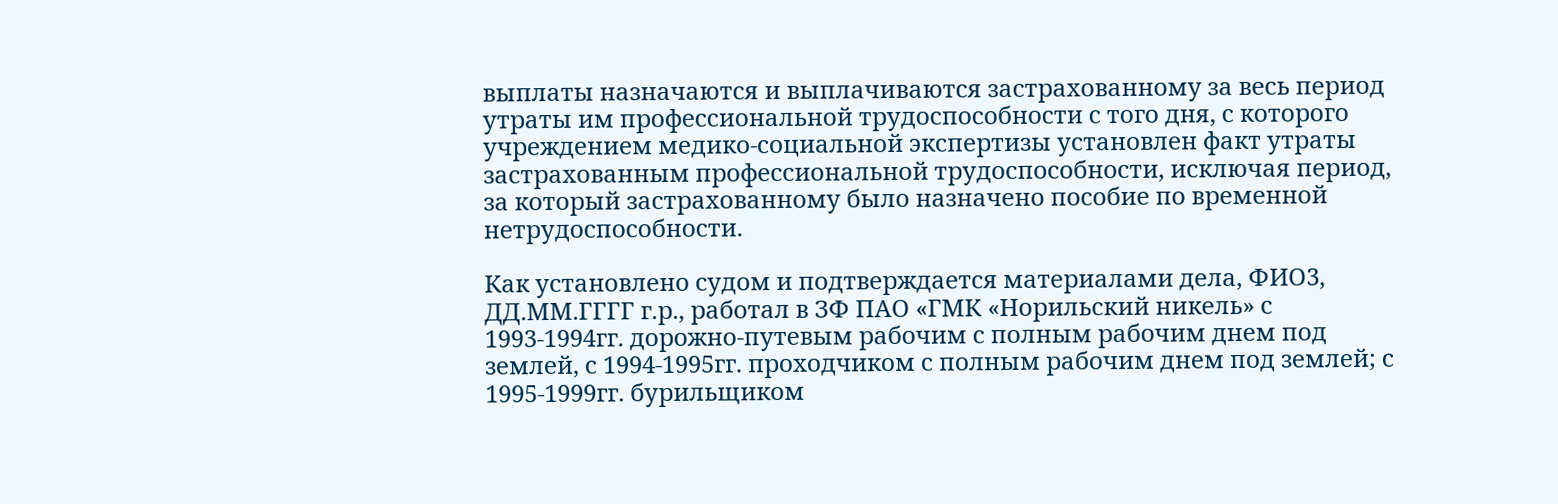выплаты назначаются и выплачиваются застрахованному за весь период утраты им профессиональной трудоспособности с того дня, с которого учреждением медико-социальной экспертизы установлен факт утраты застрахованным профессиональной трудоспособности, исключая период, за который застрахованному было назначено пособие по временной нетрудоспособности.

Как установлено судом и подтверждается материалами дела, ФИО3, ДД.ММ.ГГГГ г.р., работал в ЗФ ПАО «ГМК «Норильский никель» с 1993-1994гг. дорожно-путевым рабочим с полным рабочим днем под землей, с 1994-1995гг. проходчиком с полным рабочим днем под землей; с 1995-1999гг. бурильщиком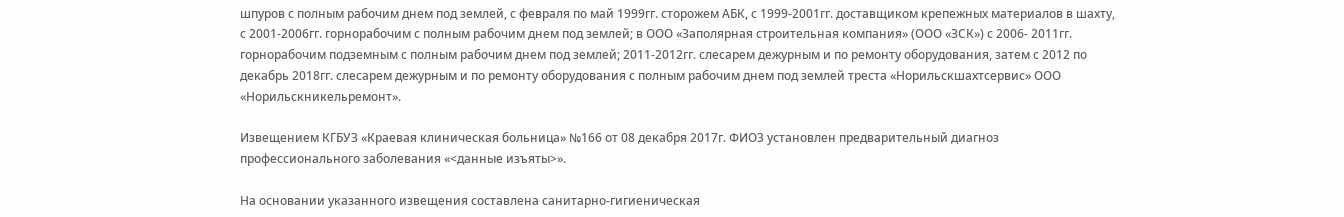шпуров с полным рабочим днем под землей, с февраля по май 1999гг. сторожем АБК, с 1999-2001гг. доставщиком крепежных материалов в шахту, с 2001-2006гг. горнорабочим с полным рабочим днем под землей; в ООО «Заполярная строительная компания» (ООО «ЗСК») с 2006- 2011гг. горнорабочим подземным с полным рабочим днем под землей; 2011-2012гг. слесарем дежурным и по ремонту оборудования, затем с 2012 по декабрь 2018гг. слесарем дежурным и по ремонту оборудования с полным рабочим днем под землей треста «Норильскшахтсервис» ООО «Норильскникельремонт».

Извещением КГБУЗ «Краевая клиническая больница» №166 от 08 декабря 2017г. ФИО3 установлен предварительный диагноз профессионального заболевания «<данные изъяты>».

На основании указанного извещения составлена санитарно-гигиеническая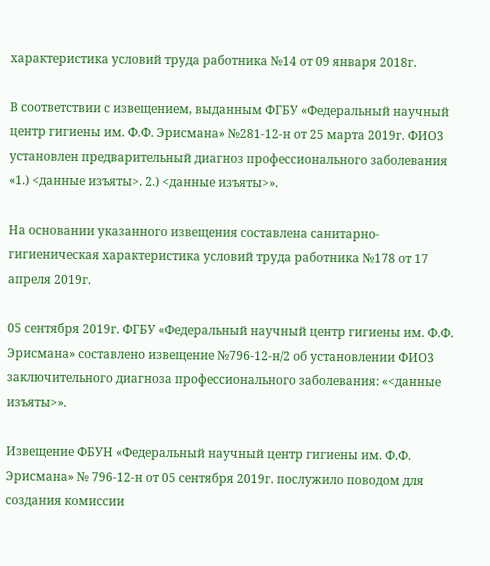характеристика условий труда работника №14 от 09 января 2018г.

В соответствии с извещением, выданным ФГБУ «Федеральный научный центр гигиены им. Ф.Ф. Эрисмана» №281-12-н от 25 марта 2019г. ФИО3 установлен предварительный диагноз профессионального заболевания «1.) <данные изъяты>. 2.) <данные изъяты>».

На основании указанного извещения составлена санитарно-гигиеническая характеристика условий труда работника №178 от 17 апреля 2019г.

05 сентября 2019г. ФГБУ «Федеральный научный центр гигиены им. Ф.Ф. Эрисмана» составлено извещение №796-12-н/2 об установлении ФИО3 заключительного диагноза профессионального заболевания: «<данные изъяты>».

Извещение ФБУН «Федеральный научный центр гигиены им. Ф.Ф. Эрисмана» № 796-12-н от 05 сентября 2019г. послужило поводом для создания комиссии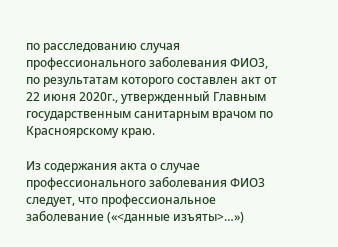по расследованию случая профессионального заболевания ФИО3, по результатам которого составлен акт от 22 июня 2020г., утвержденный Главным государственным санитарным врачом по Красноярскому краю.

Из содержания акта о случае профессионального заболевания ФИО3 следует, что профессиональное заболевание («<данные изъяты>…»)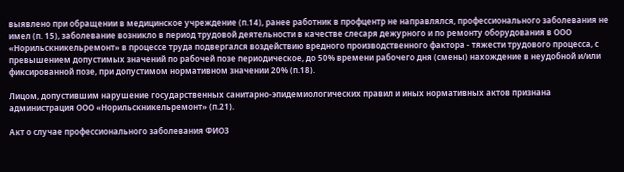выявлено при обращении в медицинское учреждение (п.14), ранее работник в профцентр не направлялся, профессионального заболевания не имел (п. 15), заболевание возникло в период трудовой деятельности в качестве слесаря дежурного и по ремонту оборудования в ООО «Норильскникельремонт» в процессе труда подвергался воздействию вредного производственного фактора - тяжести трудового процесса, с превышением допустимых значений по рабочей позе периодическое, до 50% времени рабочего дня (смены) нахождение в неудобной и/или фиксированной позе, при допустимом нормативном значении 20% (п.18).

Лицом, допустившим нарушение государственных санитарно-эпидемиологических правил и иных нормативных актов признана администрация ООО «Норильскникельремонт» (п.21).

Акт о случае профессионального заболевания ФИО3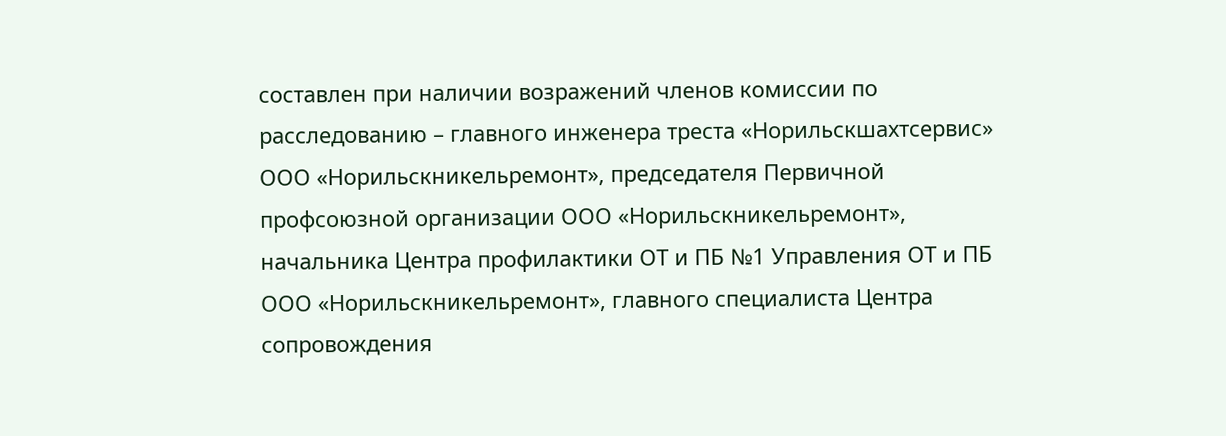составлен при наличии возражений членов комиссии по расследованию – главного инженера треста «Норильскшахтсервис» ООО «Норильскникельремонт», председателя Первичной профсоюзной организации ООО «Норильскникельремонт», начальника Центра профилактики ОТ и ПБ №1 Управления ОТ и ПБ ООО «Норильскникельремонт», главного специалиста Центра сопровождения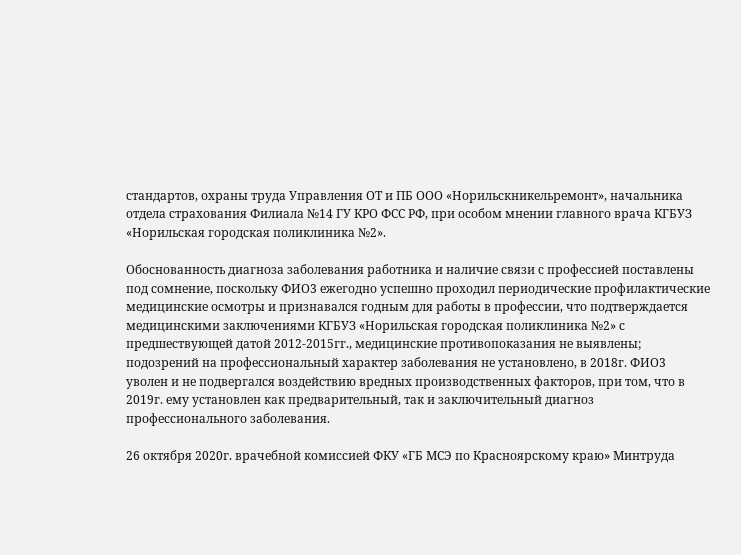стандартов, охраны труда Управления ОТ и ПБ ООО «Норильскникельремонт», начальника отдела страхования Филиала №14 ГУ КРО ФСС РФ, при особом мнении главного врача КГБУЗ «Норильская городская поликлиника №2».

Обоснованность диагноза заболевания работника и наличие связи с профессией поставлены под сомнение, поскольку ФИО3 ежегодно успешно проходил периодические профилактические медицинские осмотры и признавался годным для работы в профессии, что подтверждается медицинскими заключениями КГБУЗ «Норильская городская поликлиника №2» с предшествующей датой 2012-2015гг., медицинские противопоказания не выявлены; подозрений на профессиональный характер заболевания не установлено, в 2018г. ФИО3 уволен и не подвергался воздействию вредных производственных факторов, при том, что в 2019г. ему установлен как предварительный, так и заключительный диагноз профессионального заболевания.

26 октября 2020г. врачебной комиссией ФКУ «ГБ МСЭ по Красноярскому краю» Минтруда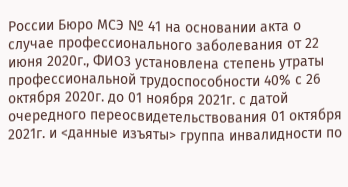России Бюро МСЭ № 41 на основании акта о случае профессионального заболевания от 22 июня 2020г., ФИО3 установлена степень утраты профессиональной трудоспособности 40% с 26 октября 2020г. до 01 ноября 2021г. с датой очередного переосвидетельствования 01 октября 2021г. и <данные изъяты> группа инвалидности по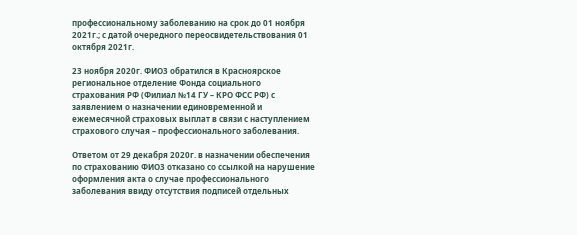профессиональному заболеванию на срок до 01 ноября 2021г.; с датой очередного переосвидетельствования 01 октября 2021г.

23 ноября 2020г. ФИО3 обратился в Красноярское региональное отделение Фонда социального страхования РФ (Филиал №14 ГУ – КРО ФСС РФ) с заявлением о назначении единовременной и ежемесячной страховых выплат в связи с наступлением страхового случая – профессионального заболевания.

Ответом от 29 декабря 2020г. в назначении обеспечения по страхованию ФИО3 отказано со ссылкой на нарушение оформления акта о случае профессионального заболевания ввиду отсутствия подписей отдельных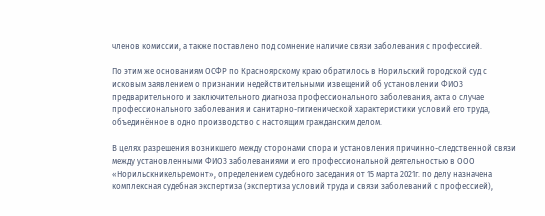членов комиссии, а также поставлено под сомнение наличие связи заболевания с профессией.

По этим же основаниям ОСФР по Красноярскому краю обратилось в Норильский городской суд с исковым заявлением о признании недействительными извещений об установлении ФИО3 предварительного и заключительного диагноза профессионального заболевания, акта о случае профессионального заболевания и санитарно-гигиенической характеристики условий его труда, объединённое в одно производство с настоящим гражданским делом.

В целях разрешения возникшего между сторонами спора и установления причинно-следственной связи между установленными ФИО3 заболеваниями и его профессиональной деятельностью в ООО «Норильскникельремонт», определением судебного заседания от 15 марта 2021г. по делу назначена комплексная судебная экспертиза (экспертиза условий труда и связи заболеваний с профессией),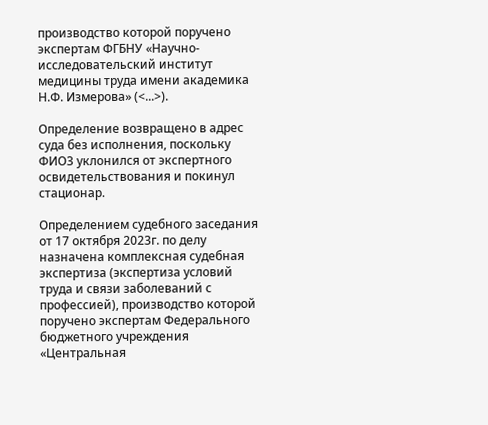производство которой поручено экспертам ФГБНУ «Научно-исследовательский институт медицины труда имени академика Н.Ф. Измерова» (<...>).

Определение возвращено в адрес суда без исполнения, поскольку ФИО3 уклонился от экспертного освидетельствования и покинул стационар.

Определением судебного заседания от 17 октября 2023г. по делу назначена комплексная судебная экспертиза (экспертиза условий труда и связи заболеваний с профессией), производство которой поручено экспертам Федерального бюджетного учреждения «Центральная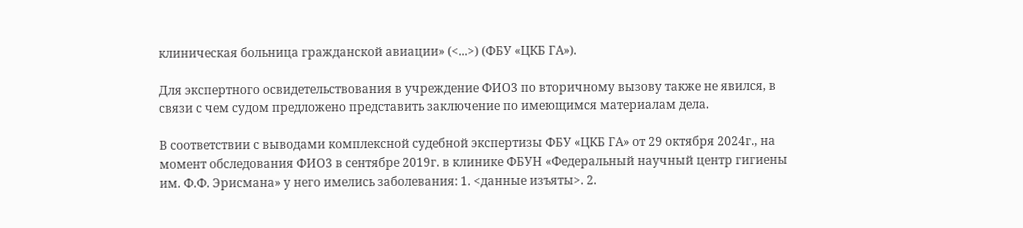клиническая больница гражданской авиации» (<...>) (ФБУ «ЦКБ ГА»).

Для экспертного освидетельствования в учреждение ФИО3 по вторичному вызову также не явился, в связи с чем судом предложено представить заключение по имеющимся материалам дела.

В соответствии с выводами комплексной судебной экспертизы ФБУ «ЦКБ ГА» от 29 октября 2024г., на момент обследования ФИО3 в сентябре 2019г. в клинике ФБУН «Федеральный научный центр гигиены им. Ф.Ф. Эрисмана» у него имелись заболевания: 1. <данные изъяты>. 2.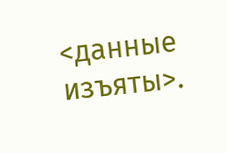<данные изъяты>.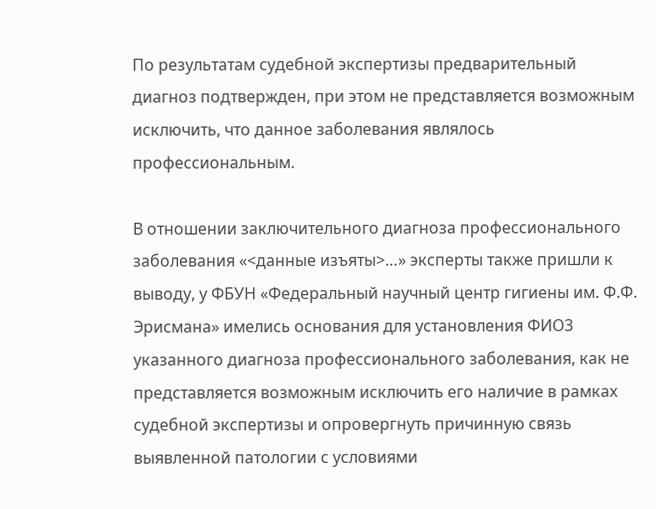По результатам судебной экспертизы предварительный диагноз подтвержден, при этом не представляется возможным исключить, что данное заболевания являлось профессиональным.

В отношении заключительного диагноза профессионального заболевания «<данные изъяты>…» эксперты также пришли к выводу, у ФБУН «Федеральный научный центр гигиены им. Ф.Ф. Эрисмана» имелись основания для установления ФИО3 указанного диагноза профессионального заболевания, как не представляется возможным исключить его наличие в рамках судебной экспертизы и опровергнуть причинную связь выявленной патологии с условиями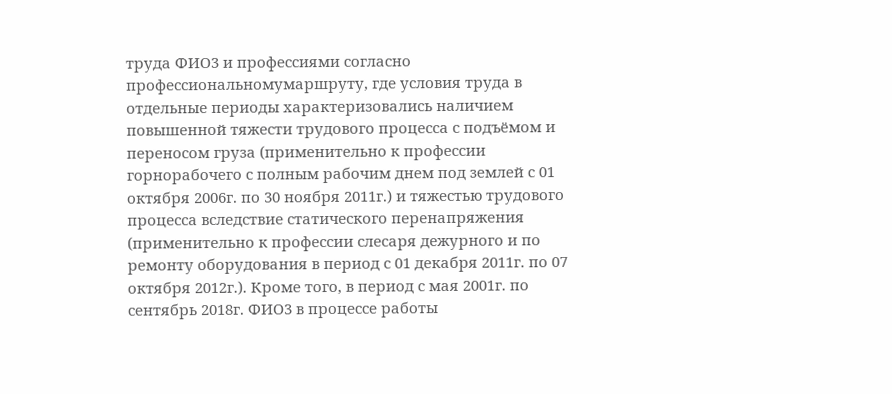труда ФИО3 и профессиями согласно профессиональномумаршруту, где условия труда в отдельные периоды характеризовались наличием повышенной тяжести трудового процесса с подъёмом и переносом груза (применительно к профессии горнорабочего с полным рабочим днем под землей с 01 октября 2006г. по 30 ноября 2011г.) и тяжестью трудового процесса вследствие статического перенапряжения (применительно к профессии слесаря дежурного и по ремонту оборудования в период с 01 декабря 2011г. по 07 октября 2012г.). Кроме того, в период с мая 2001г. по сентябрь 2018г. ФИО3 в процессе работы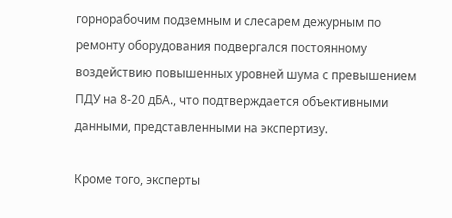горнорабочим подземным и слесарем дежурным по ремонту оборудования подвергался постоянному воздействию повышенных уровней шума с превышением ПДУ на 8-20 дБА., что подтверждается объективными данными, представленными на экспертизу.

Кроме того, эксперты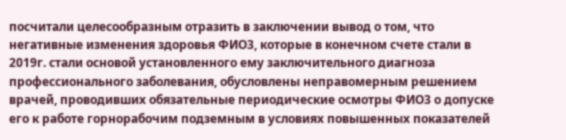посчитали целесообразным отразить в заключении вывод о том, что негативные изменения здоровья ФИО3, которые в конечном счете стали в 2019г. стали основой установленного ему заключительного диагноза профессионального заболевания, обусловлены неправомерным решением врачей, проводивших обязательные периодические осмотры ФИО3 о допуске его к работе горнорабочим подземным в условиях повышенных показателей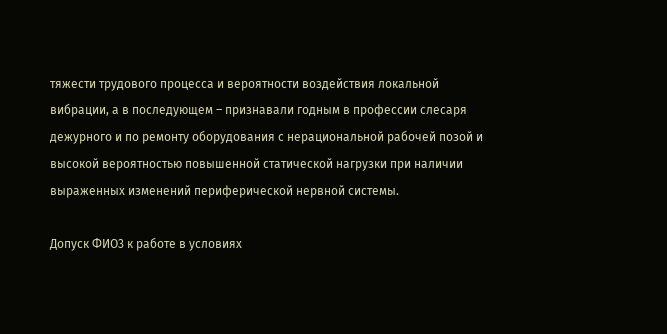тяжести трудового процесса и вероятности воздействия локальной вибрации, а в последующем – признавали годным в профессии слесаря дежурного и по ремонту оборудования с нерациональной рабочей позой и высокой вероятностью повышенной статической нагрузки при наличии выраженных изменений периферической нервной системы.

Допуск ФИО3 к работе в условиях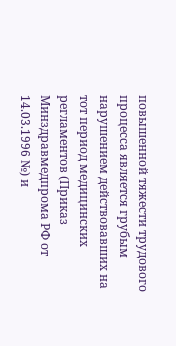повышенной тяжести трудового процесса является грубым нарушением действовавших на тот период медицинских регламентов (Приказ Минздравмедпрома РФ от 14.03.1996 №) и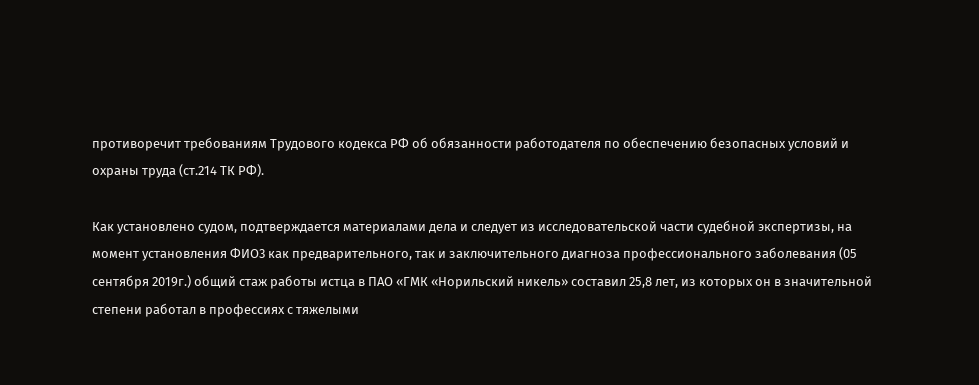противоречит требованиям Трудового кодекса РФ об обязанности работодателя по обеспечению безопасных условий и охраны труда (ст.214 ТК РФ).

Как установлено судом, подтверждается материалами дела и следует из исследовательской части судебной экспертизы, на момент установления ФИО3 как предварительного, так и заключительного диагноза профессионального заболевания (05 сентября 2019г.) общий стаж работы истца в ПАО «ГМК «Норильский никель» составил 25,8 лет, из которых он в значительной степени работал в профессиях с тяжелыми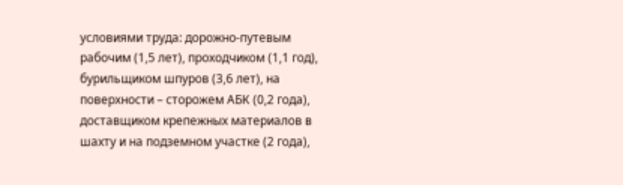условиями труда: дорожно-путевым рабочим (1,5 лет), проходчиком (1,1 год), бурильщиком шпуров (3,6 лет), на поверхности – сторожем АБК (0,2 года), доставщиком крепежных материалов в шахту и на подземном участке (2 года),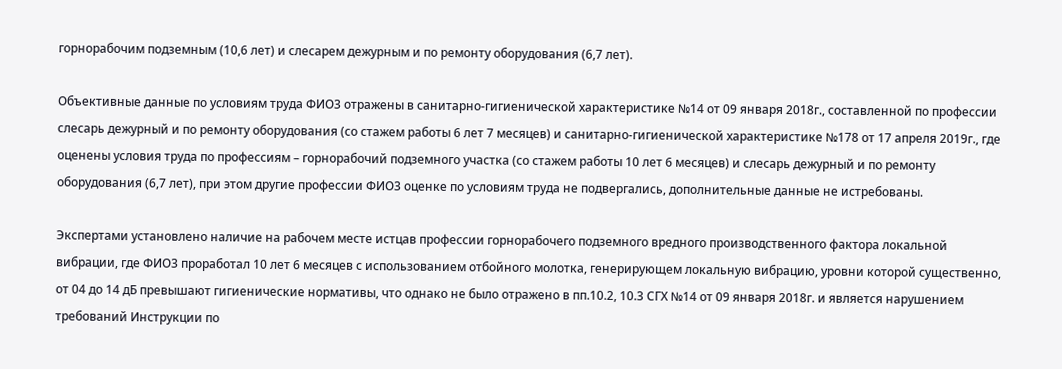горнорабочим подземным (10,6 лет) и слесарем дежурным и по ремонту оборудования (6,7 лет).

Объективные данные по условиям труда ФИО3 отражены в санитарно-гигиенической характеристике №14 от 09 января 2018г., составленной по профессии слесарь дежурный и по ремонту оборудования (со стажем работы 6 лет 7 месяцев) и санитарно-гигиенической характеристике №178 от 17 апреля 2019г., где оценены условия труда по профессиям – горнорабочий подземного участка (со стажем работы 10 лет 6 месяцев) и слесарь дежурный и по ремонту оборудования (6,7 лет), при этом другие профессии ФИО3 оценке по условиям труда не подвергались, дополнительные данные не истребованы.

Экспертами установлено наличие на рабочем месте истцав профессии горнорабочего подземного вредного производственного фактора локальной вибрации, где ФИО3 проработал 10 лет 6 месяцев с использованием отбойного молотка, генерирующем локальную вибрацию, уровни которой существенно, от 04 до 14 дБ превышают гигиенические нормативы, что однако не было отражено в пп.10.2, 10.3 СГХ №14 от 09 января 2018г. и является нарушением требований Инструкции по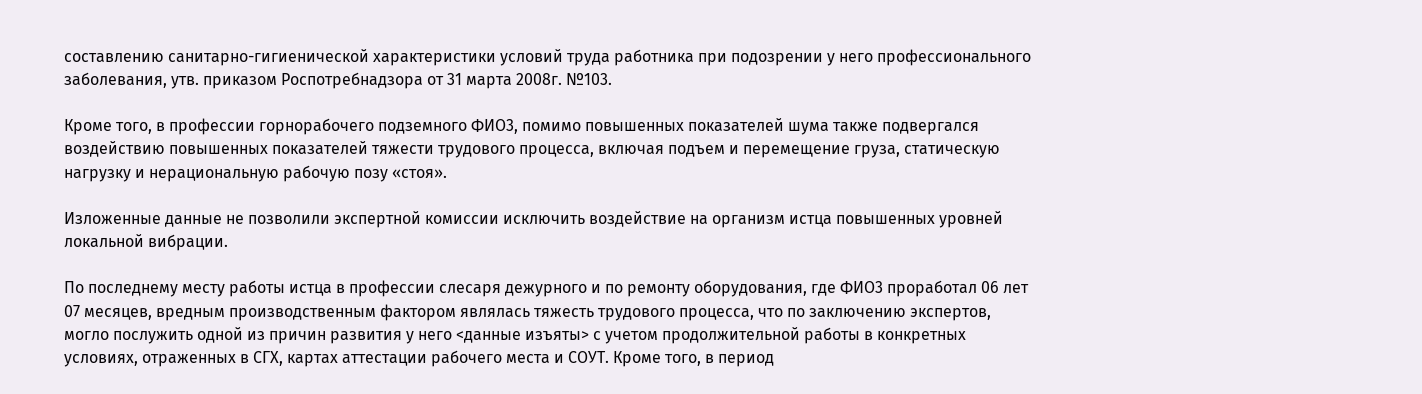составлению санитарно-гигиенической характеристики условий труда работника при подозрении у него профессионального заболевания, утв. приказом Роспотребнадзора от 31 марта 2008г. №103.

Кроме того, в профессии горнорабочего подземного ФИО3, помимо повышенных показателей шума также подвергался воздействию повышенных показателей тяжести трудового процесса, включая подъем и перемещение груза, статическую нагрузку и нерациональную рабочую позу «стоя».

Изложенные данные не позволили экспертной комиссии исключить воздействие на организм истца повышенных уровней локальной вибрации.

По последнему месту работы истца в профессии слесаря дежурного и по ремонту оборудования, где ФИО3 проработал 06 лет 07 месяцев, вредным производственным фактором являлась тяжесть трудового процесса, что по заключению экспертов, могло послужить одной из причин развития у него <данные изъяты> с учетом продолжительной работы в конкретных условиях, отраженных в СГХ, картах аттестации рабочего места и СОУТ. Кроме того, в период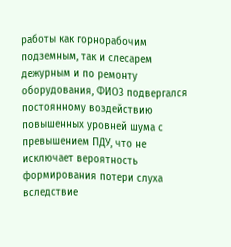работы как горнорабочим подземным, так и слесарем дежурным и по ремонту оборудования, ФИО3 подвергался постоянному воздействию повышенных уровней шума с превышением ПДУ, что не исключает вероятность формирования потери слуха вследствие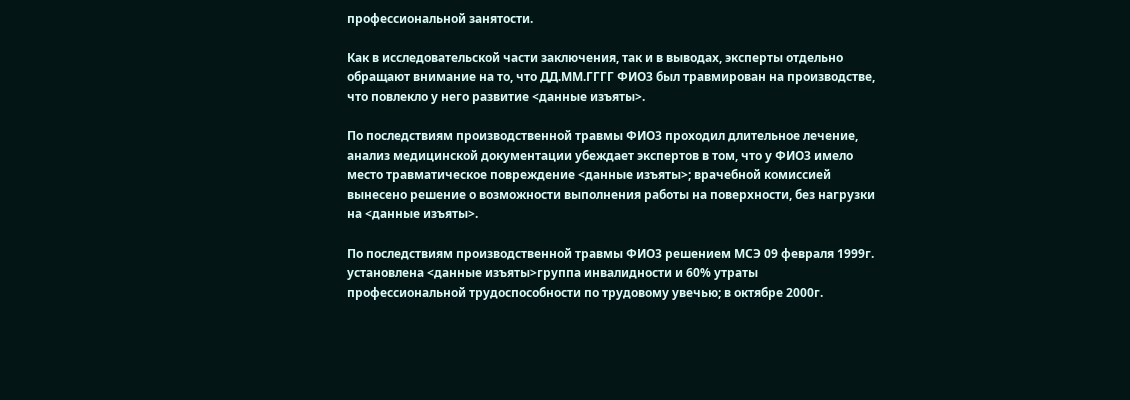профессиональной занятости.

Как в исследовательской части заключения, так и в выводах, эксперты отдельно обращают внимание на то, что ДД.ММ.ГГГГ ФИО3 был травмирован на производстве, что повлекло у него развитие <данные изъяты>.

По последствиям производственной травмы ФИО3 проходил длительное лечение, анализ медицинской документации убеждает экспертов в том, что у ФИО3 имело место травматическое повреждение <данные изъяты>; врачебной комиссией вынесено решение о возможности выполнения работы на поверхности, без нагрузки на <данные изъяты>.

По последствиям производственной травмы ФИО3 решением МСЭ 09 февраля 1999г. установлена <данные изъяты>группа инвалидности и 60% утраты профессиональной трудоспособности по трудовому увечью; в октябре 2000г.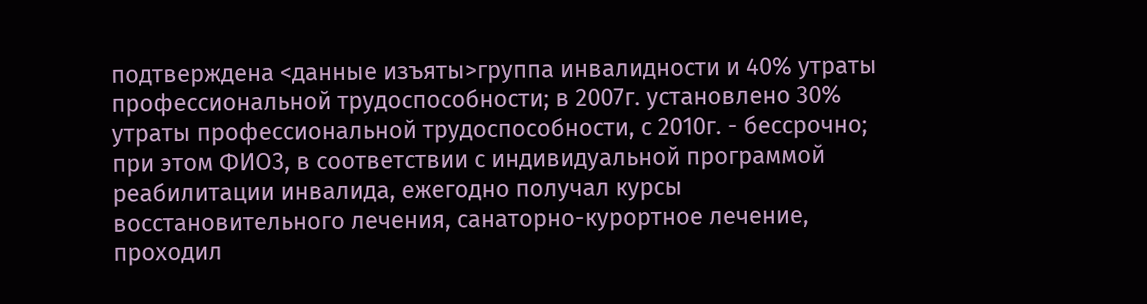подтверждена <данные изъяты>группа инвалидности и 40% утраты профессиональной трудоспособности; в 2007г. установлено 30% утраты профессиональной трудоспособности, с 2010г. - бессрочно; при этом ФИО3, в соответствии с индивидуальной программой реабилитации инвалида, ежегодно получал курсы восстановительного лечения, санаторно-курортное лечение, проходил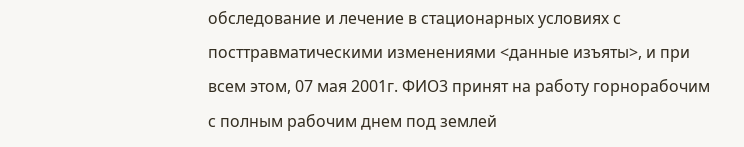обследование и лечение в стационарных условиях с посттравматическими изменениями <данные изъяты>, и при всем этом, 07 мая 2001г. ФИО3 принят на работу горнорабочим с полным рабочим днем под землей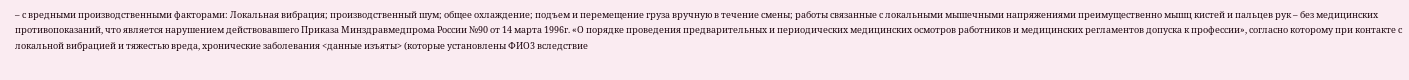– с вредными производственными факторами: Локальная вибрация; производственный шум; общее охлаждение; подъем и перемещение груза вручную в течение смены; работы связанные с локальными мышечными напряжениями преимущественно мышц кистей и пальцев рук – без медицинских противопоказаний, что является нарушением действовавшего Приказа Минздравмедпрома России №90 от 14 марта 1996г. «О порядке проведения предварительных и периодических медицинских осмотров работников и медицинских регламентов допуска к профессии», согласно которому при контакте с локальной вибрацией и тяжестью вреда, хронические заболевания <данные изъяты> (которые установлены ФИО3 вследствие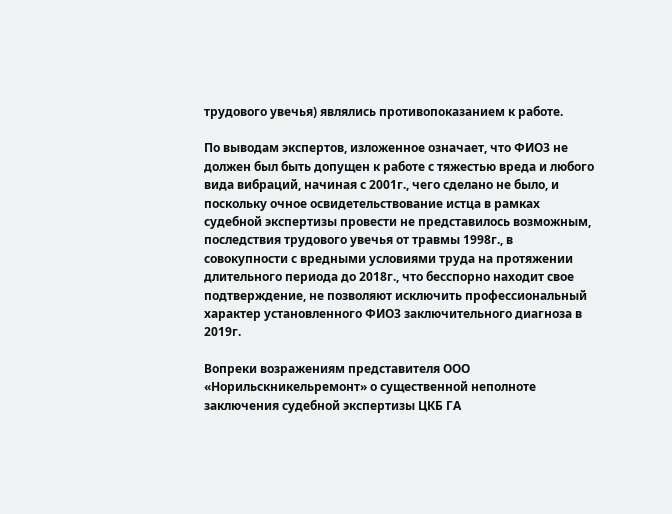трудового увечья) являлись противопоказанием к работе.

По выводам экспертов, изложенное означает, что ФИО3 не должен был быть допущен к работе с тяжестью вреда и любого вида вибраций, начиная с 2001г., чего сделано не было, и поскольку очное освидетельствование истца в рамках судебной экспертизы провести не представилось возможным, последствия трудового увечья от травмы 1998г., в совокупности с вредными условиями труда на протяжении длительного периода до 2018г., что бесспорно находит свое подтверждение, не позволяют исключить профессиональный характер установленного ФИО3 заключительного диагноза в 2019г.

Вопреки возражениям представителя ООО «Норильскникельремонт» о существенной неполноте заключения судебной экспертизы ЦКБ ГА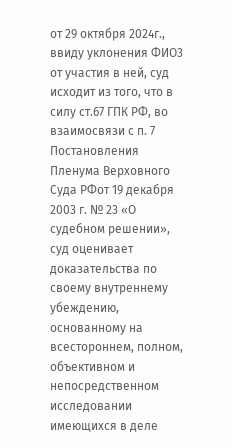от 29 октября 2024г., ввиду уклонения ФИО3 от участия в ней, суд исходит из того, что в силу ст.67 ГПК РФ, во взаимосвязи с п. 7 Постановления Пленума Верховного Суда РФот 19 декабря 2003 г. № 23 «О судебном решении», суд оценивает доказательства по своему внутреннему убеждению, основанному на всестороннем, полном, объективном и непосредственном исследовании имеющихся в деле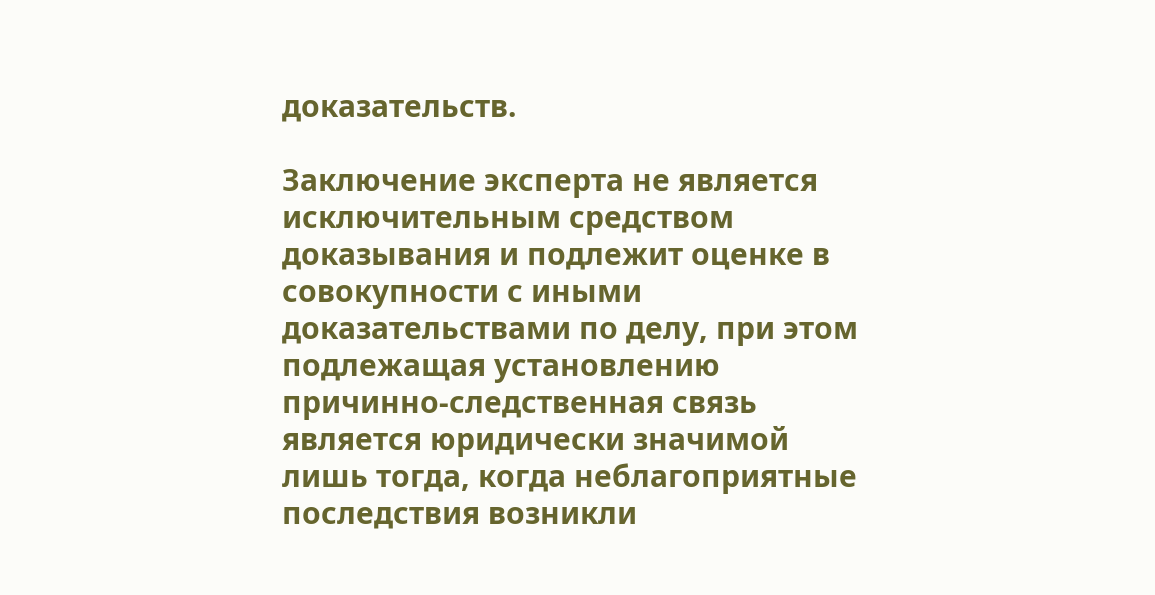доказательств.

Заключение эксперта не является исключительным средством доказывания и подлежит оценке в совокупности с иными доказательствами по делу, при этом подлежащая установлению причинно-следственная связь является юридически значимой лишь тогда, когда неблагоприятные последствия возникли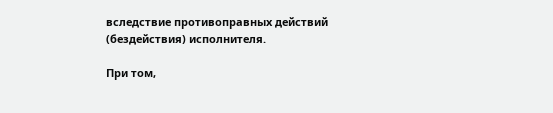вследствие противоправных действий (бездействия) исполнителя.

При том,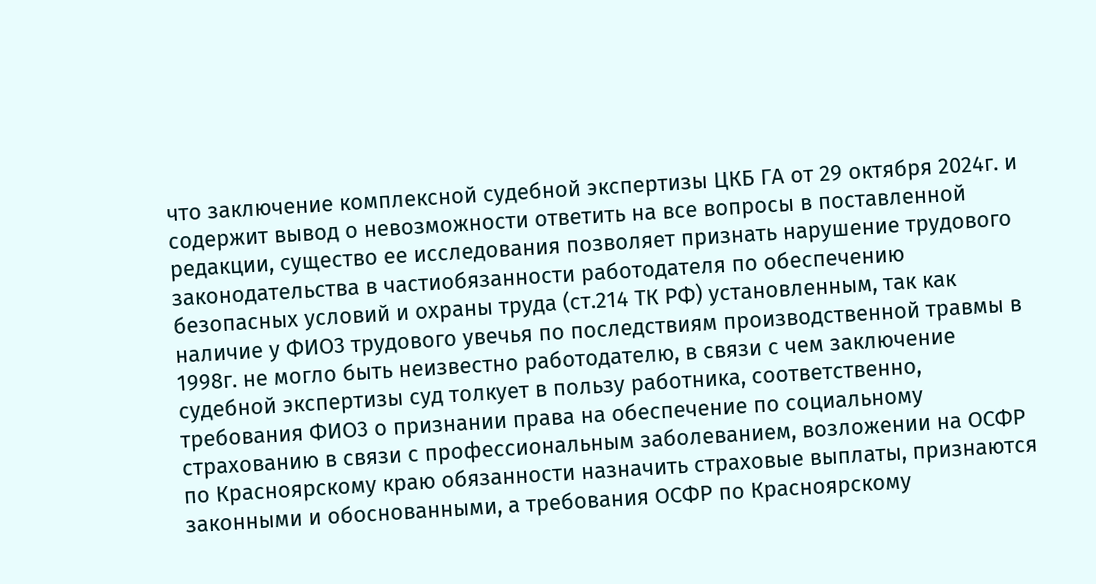что заключение комплексной судебной экспертизы ЦКБ ГА от 29 октября 2024г. и содержит вывод о невозможности ответить на все вопросы в поставленной редакции, существо ее исследования позволяет признать нарушение трудового законодательства в частиобязанности работодателя по обеспечению безопасных условий и охраны труда (ст.214 ТК РФ) установленным, так как наличие у ФИО3 трудового увечья по последствиям производственной травмы в 1998г. не могло быть неизвестно работодателю, в связи с чем заключение судебной экспертизы суд толкует в пользу работника, соответственно, требования ФИО3 о признании права на обеспечение по социальному страхованию в связи с профессиональным заболеванием, возложении на ОСФР по Красноярскому краю обязанности назначить страховые выплаты, признаются законными и обоснованными, а требования ОСФР по Красноярскому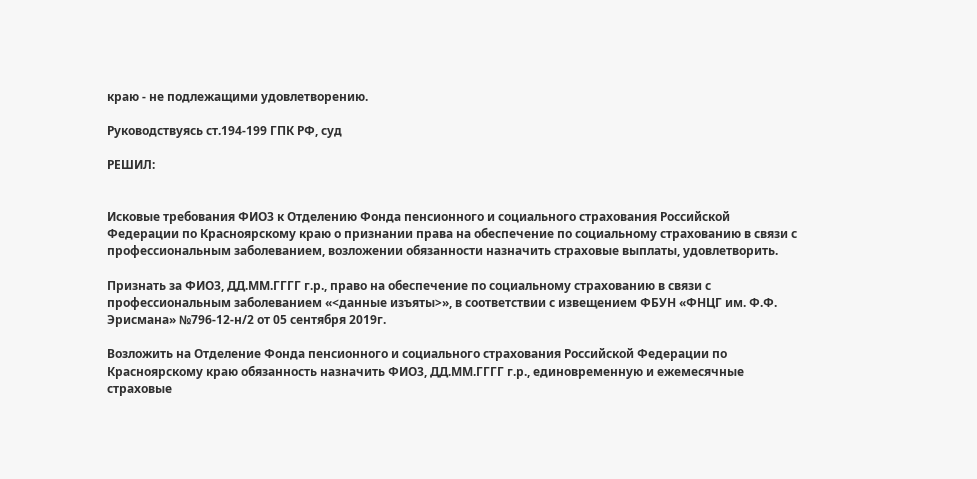краю - не подлежащими удовлетворению.

Руководствуясь ст.194-199 ГПК РФ, суд

РЕШИЛ:


Исковые требования ФИО3 к Отделению Фонда пенсионного и социального страхования Российской Федерации по Красноярскому краю о признании права на обеспечение по социальному страхованию в связи с профессиональным заболеванием, возложении обязанности назначить страховые выплаты, удовлетворить.

Признать за ФИО3, ДД.ММ.ГГГГ г.р., право на обеспечение по социальному страхованию в связи с профессиональным заболеванием «<данные изъяты>», в соответствии с извещением ФБУН «ФНЦГ им. Ф.Ф. Эрисмана» №796-12-н/2 от 05 сентября 2019г.

Возложить на Отделение Фонда пенсионного и социального страхования Российской Федерации по Красноярскому краю обязанность назначить ФИО3, ДД.ММ.ГГГГ г.р., единовременную и ежемесячные страховые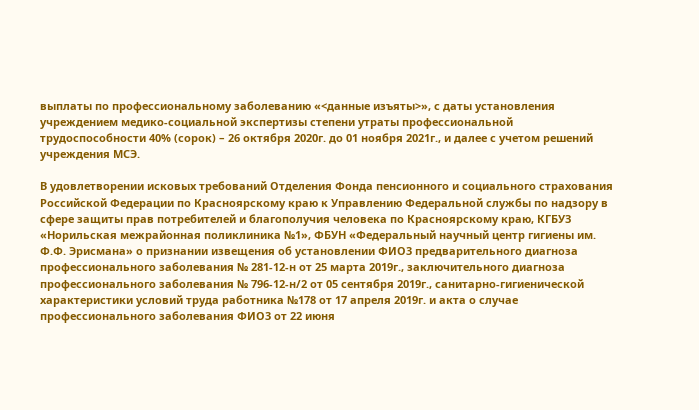выплаты по профессиональному заболеванию «<данные изъяты>», с даты установления учреждением медико-социальной экспертизы степени утраты профессиональной трудоспособности 40% (сорок) – 26 октября 2020г. до 01 ноября 2021г., и далее с учетом решений учреждения МСЭ.

В удовлетворении исковых требований Отделения Фонда пенсионного и социального страхования Российской Федерации по Красноярскому краю к Управлению Федеральной службы по надзору в сфере защиты прав потребителей и благополучия человека по Красноярскому краю, КГБУЗ «Норильская межрайонная поликлиника №1», ФБУН «Федеральный научный центр гигиены им. Ф.Ф. Эрисмана» о признании извещения об установлении ФИО3 предварительного диагноза профессионального заболевания № 281-12-н от 25 марта 2019г., заключительного диагноза профессионального заболевания № 796-12-н/2 от 05 сентября 2019г., санитарно-гигиенической характеристики условий труда работника №178 от 17 апреля 2019г. и акта о случае профессионального заболевания ФИО3 от 22 июня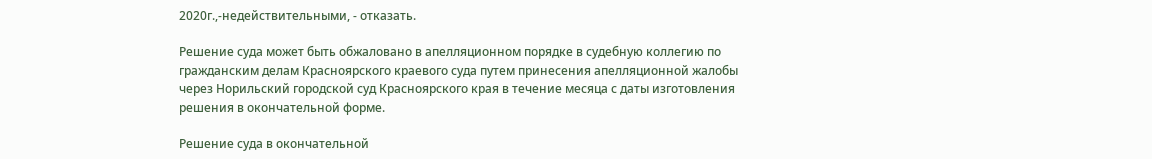2020г.,-недействительными, - отказать.

Решение суда может быть обжаловано в апелляционном порядке в судебную коллегию по гражданским делам Красноярского краевого суда путем принесения апелляционной жалобы через Норильский городской суд Красноярского края в течение месяца с даты изготовления решения в окончательной форме.

Решение суда в окончательной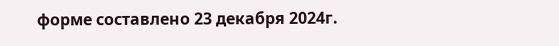форме составлено 23 декабря 2024г.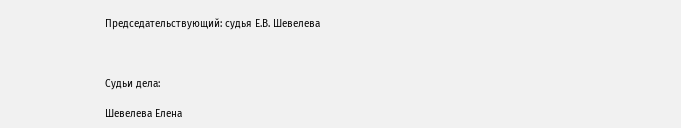Председательствующий: судья Е.В. Шевелева



Судьи дела:

Шевелева Елена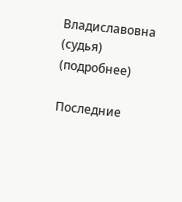Владиславовна (судья) (подробнее)

Последние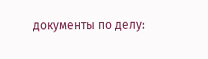документы по делу: